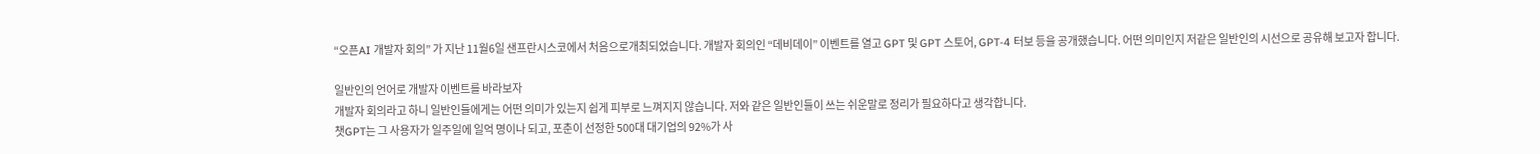“오픈AI 개발자 회의” 가 지난 11월6일 샌프란시스코에서 처음으로개최되었습니다. 개발자 회의인 “데비데이” 이벤트를 열고 GPT 및 GPT 스토어, GPT-4 터보 등을 공개했습니다. 어떤 의미인지 저같은 일반인의 시선으로 공유해 보고자 합니다.

일반인의 언어로 개발자 이벤트를 바라보자
개발자 회의라고 하니 일반인들에게는 어떤 의미가 있는지 쉽게 피부로 느껴지지 않습니다. 저와 같은 일반인들이 쓰는 쉬운말로 정리가 필요하다고 생각합니다.
챗GPT는 그 사용자가 일주일에 일억 명이나 되고, 포춘이 선정한 500대 대기업의 92%가 사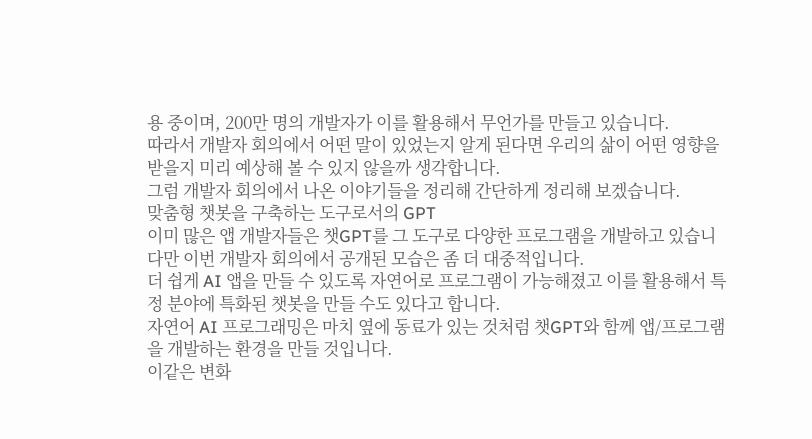용 중이며, 200만 명의 개발자가 이를 활용해서 무언가를 만들고 있습니다.
따라서 개발자 회의에서 어떤 말이 있었는지 알게 된다면 우리의 삶이 어떤 영향을 받을지 미리 예상해 볼 수 있지 않을까 생각합니다.
그럼 개발자 회의에서 나온 이야기들을 정리해 간단하게 정리해 보겠습니다.
맞춤형 챗봇을 구축하는 도구로서의 GPT
이미 많은 앱 개발자들은 챗GPT를 그 도구로 다양한 프로그램을 개발하고 있습니다만 이번 개발자 회의에서 공개된 모습은 좀 더 대중적입니다.
더 쉽게 AI 앱을 만들 수 있도록 자연어로 프로그램이 가능해졌고 이를 활용해서 특정 분야에 특화된 챗봇을 만들 수도 있다고 합니다.
자연어 AI 프로그래밍은 마치 옆에 동료가 있는 것처럼 챗GPT와 함께 앱/프로그램을 개발하는 환경을 만들 것입니다.
이같은 변화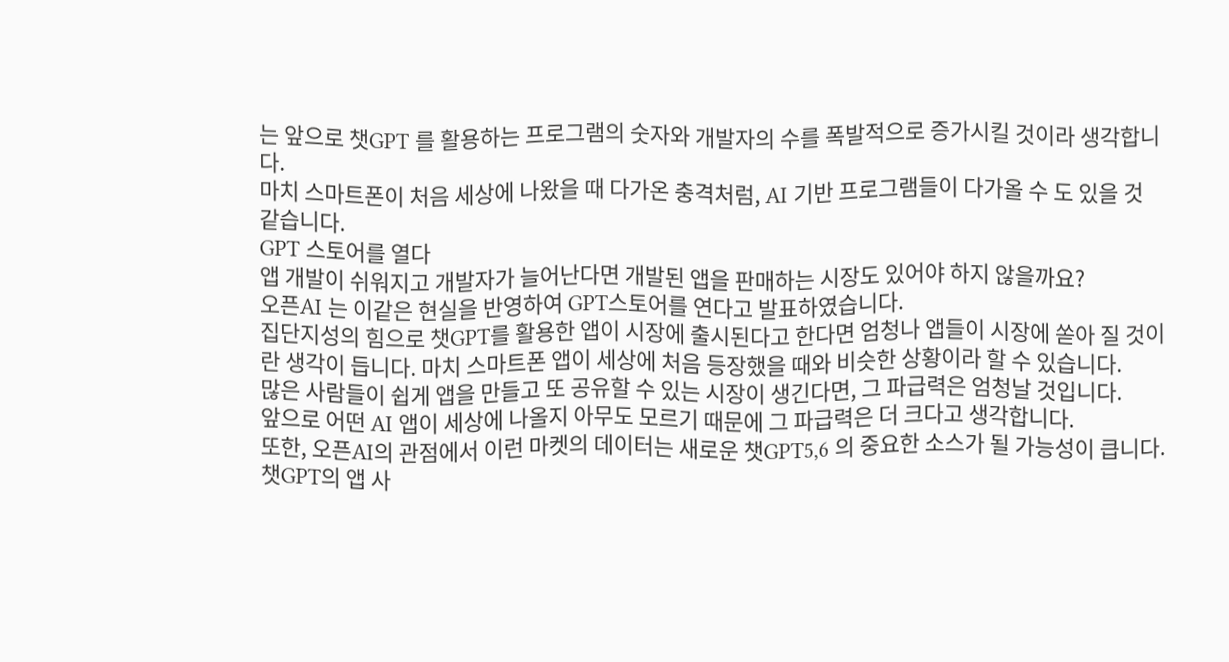는 앞으로 챗GPT 를 활용하는 프로그램의 숫자와 개발자의 수를 폭발적으로 증가시킬 것이라 생각합니다.
마치 스마트폰이 처음 세상에 나왔을 때 다가온 충격처럼, AI 기반 프로그램들이 다가올 수 도 있을 것 같습니다.
GPT 스토어를 열다
앱 개발이 쉬워지고 개발자가 늘어난다면 개발된 앱을 판매하는 시장도 있어야 하지 않을까요?
오픈AI 는 이같은 현실을 반영하여 GPT스토어를 연다고 발표하였습니다.
집단지성의 힘으로 챗GPT를 활용한 앱이 시장에 출시된다고 한다면 엄청나 앱들이 시장에 쏟아 질 것이란 생각이 듭니다. 마치 스마트폰 앱이 세상에 처음 등장했을 때와 비슷한 상황이라 할 수 있습니다.
많은 사람들이 쉽게 앱을 만들고 또 공유할 수 있는 시장이 생긴다면, 그 파급력은 엄청날 것입니다.
앞으로 어떤 AI 앱이 세상에 나올지 아무도 모르기 때문에 그 파급력은 더 크다고 생각합니다.
또한, 오픈AI의 관점에서 이런 마켓의 데이터는 새로운 챗GPT5,6 의 중요한 소스가 될 가능성이 큽니다.
챗GPT의 앱 사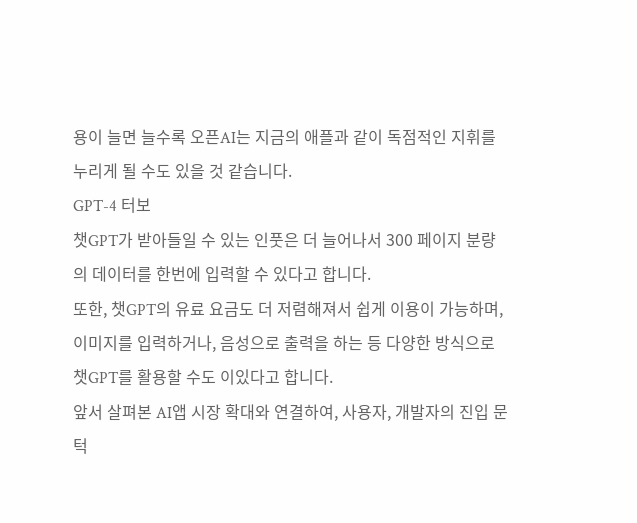용이 늘면 늘수록 오픈AI는 지금의 애플과 같이 독점적인 지휘를 누리게 될 수도 있을 것 같습니다.
GPT-4 터보
챗GPT가 받아들일 수 있는 인풋은 더 늘어나서 300 페이지 분량의 데이터를 한번에 입력할 수 있다고 합니다.
또한, 챗GPT의 유료 요금도 더 저렴해져서 쉽게 이용이 가능하며, 이미지를 입력하거나, 음성으로 출력을 하는 등 다양한 방식으로 챗GPT를 활용할 수도 이있다고 합니다.
앞서 살펴본 AI앱 시장 확대와 연결하여, 사용자, 개발자의 진입 문턱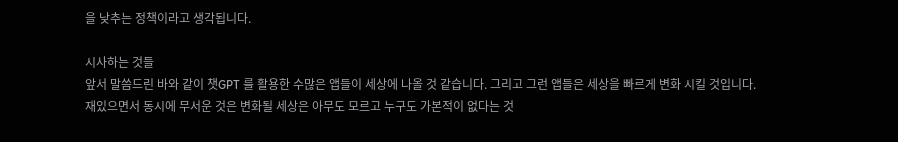을 낮추는 정책이라고 생각됩니다.

시사하는 것들
앞서 말씀드린 바와 같이 챗GPT 를 활용한 수많은 앱들이 세상에 나올 것 같습니다. 그리고 그런 앱들은 세상을 빠르게 변화 시킬 것입니다.
재있으면서 동시에 무서운 것은 변화될 세상은 아무도 모르고 누구도 가본적이 없다는 것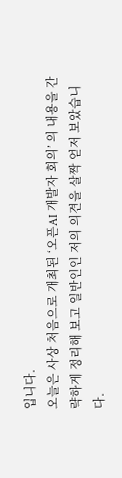입니다.
오늘은 사상 처음으로 개최된 ‘오픈AI 개발자 회의’ 의 내용을 간략하게 정리해 보고 일반인인 저의 의견을 살짝 얻저 보았습니다.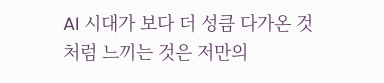AI 시대가 보다 더 성큼 다가온 것처럼 느끼는 것은 저만의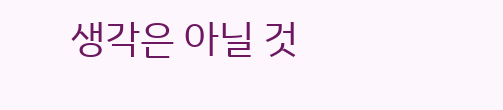생각은 아닐 것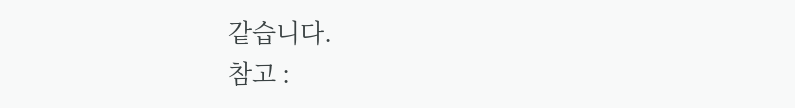같습니다.
참고 :